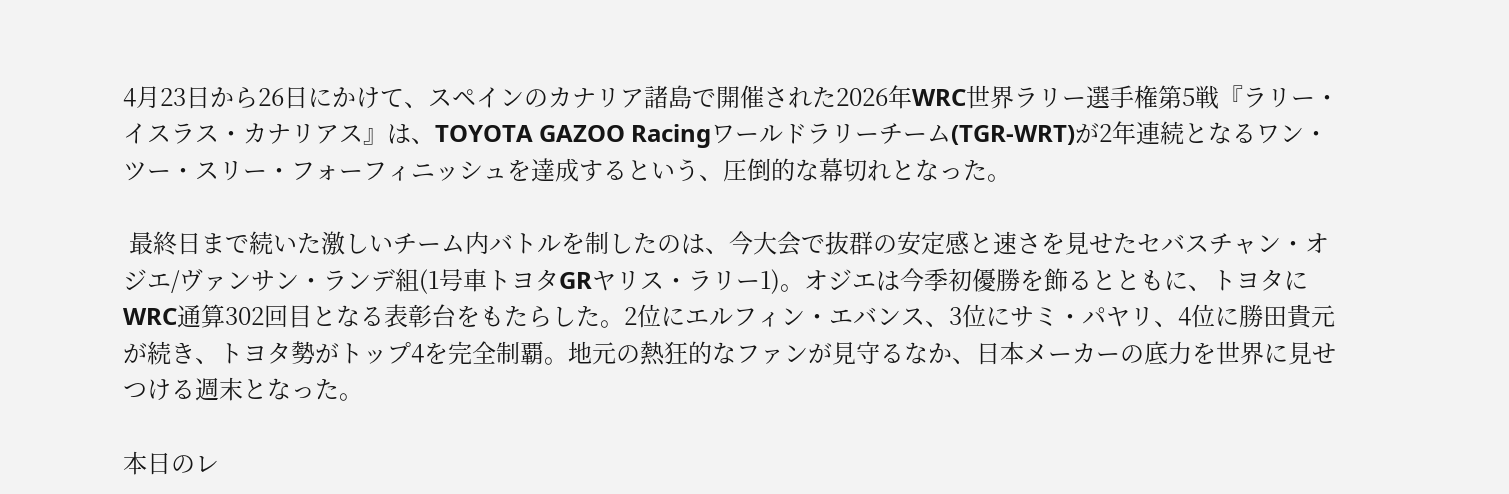4月23日から26日にかけて、スペインのカナリア諸島で開催された2026年WRC世界ラリー選手権第5戦『ラリー・イスラス・カナリアス』は、TOYOTA GAZOO Racingワールドラリーチーム(TGR-WRT)が2年連続となるワン・ツー・スリー・フォーフィニッシュを達成するという、圧倒的な幕切れとなった。

 最終日まで続いた激しいチーム内バトルを制したのは、今大会で抜群の安定感と速さを見せたセバスチャン・オジエ/ヴァンサン・ランデ組(1号車トヨタGRヤリス・ラリー1)。オジエは今季初優勝を飾るとともに、トヨタにWRC通算302回目となる表彰台をもたらした。2位にエルフィン・エバンス、3位にサミ・パヤリ、4位に勝田貴元が続き、トヨタ勢がトップ4を完全制覇。地元の熱狂的なファンが見守るなか、日本メーカーの底力を世界に見せつける週末となった。

本日のレ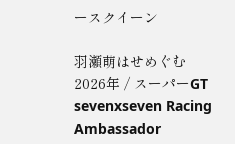ースクイーン

羽瀬萌はせめぐむ
2026年 / スーパーGT
sevenxseven Racing Ambassador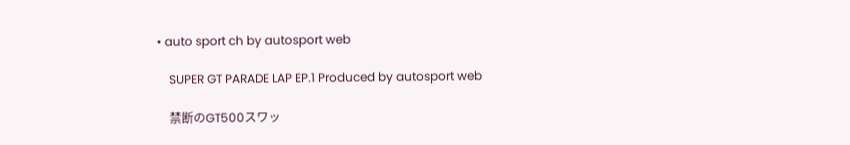• auto sport ch by autosport web

    SUPER GT PARADE LAP EP.1 Produced by autosport web

    禁断のGT500スワッ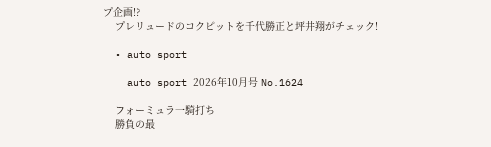プ企画!?
    プレリュードのコクピットを千代勝正と坪井翔がチェック!

  • auto sport

    auto sport 2026年10月号 No.1624

    フォーミュラ一騎打ち
    勝負の最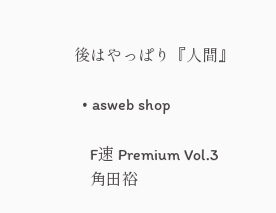後はやっぱり『人間』

  • asweb shop

    F速 Premium Vol.3
    角田裕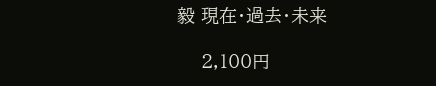毅 現在・過去・未来

    2,100円